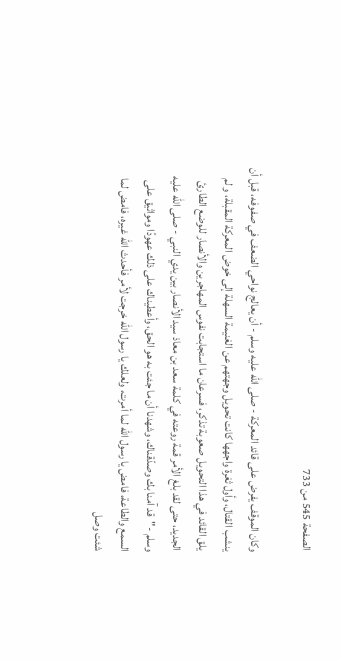الصفحة 545 من 733

وكان الموقف يفرض على قائد المعركة - صلى الله عليه وسلم - أن يعالج نواحي الضعف في صفوفه، قبل أن ينشب القتال، وأول ثغرة واجهها كانت تحويل وجهتهم عن الغنيمة السهلة إلى خوض المعركة المقبلة، و لم يلق القائد في هذا التحويل صعوبة تذكر، فسرعان ما استجابت نفوس المهاجرين والأنصار للوضع الطارئ الجديد، حتى لقد بلغ الأمر قمة روعته في كلمة سعد بن معاذ سيد الأنصار بين يدي النبي - صلى الله عليه وسلم -"قد آمنا بك وصدّقناك، وشهدنا أن ما جئت به هو الحق، وأعطيناك على ذلك عهودًا ومواثيق على السمع والطاعة، فامض يا رسول الله لما أمرت، ولعلك يا رسول الله خرجت لأمر فأحدث الله غيره، فامض لما شئت وصل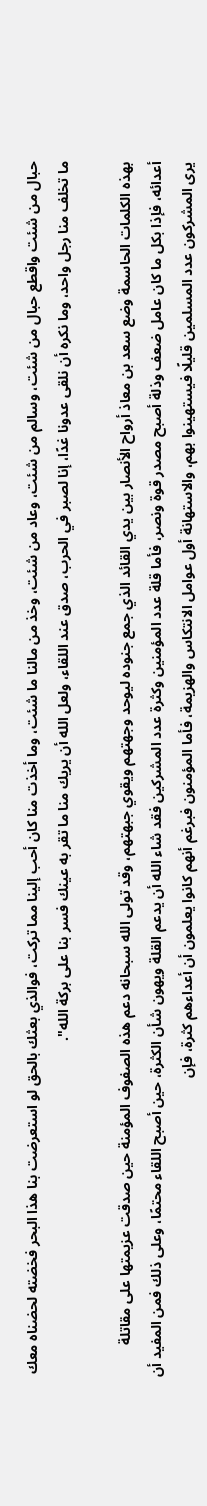حبال من شئت واقطع حبال من شئت، وسالم من شئت، وعاد من شئت، وخذ من مالنا ما شئت، وما أخذت منا كان أحب إلينا مما تركت، فوالذي بعثك بالحق لو استعرضت بنا هذا البحر فخضته لحضناه معك ما تخلف منا رجل واحد، وما نكره أن نلقى عدونا غدًا، إنا لصبر في الحرب، صدق عند اللقاء، ولعل الله أن يريك منا ما تقر به عينك فسر بنا على بركة الله".

بهذه الكلمات الحاسمة وضع سعد بن معاذ أرواح الأنصار بين يدي القائد الذي جمع جنوده ليوحد وجهتهم ويقوي جبهتهم، وقد تولى الله سبحانه دعم هذه الصفوف المؤمنة حين صدقت عزيمتها على مقاتلة أعدائه، فإذا بكل ما كان عامل ضعف وذلة أصبح مصدر قوة ونصر، فأما قلة عدد المؤمنين وكثرة عدد المشركين فقد شاء الله أن يدعم القلة ويهون شأن الكثرة، حين أصبح اللقاء محتمًا، وعلى ذلك فمن المفيد أن يرى المشركون عدد المسلمين قليلًا فيستهينوا بهم، والاستهانة أول عوامل الانتكاس والهزيمة، فأما المؤمنون فبرغم أنهم كانوا يعلمون أن أعداءهم كثرة، فإن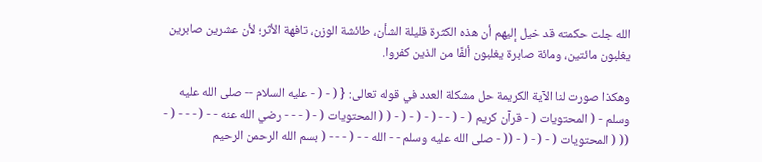الله جلت حكمته قد خيل إليهم أن هذه الكثرة قليلة الشأن، طائشة الوزن، تافهة الأثر؛ لأن عشرين صابرين يغلبون مائتين، ومائة صابرة يغلبون ألفًا من الذين كفروا.

وهكذا صورت لنا الآية الكريمة حل مشكلة العدد في قوله تعالى: { ( - ( - عليه السلام -- صلى الله عليه وسلم - ( المحتويات ( - قرآن كريم ( - ( - - ( - ( - ( - ( ( المحتويات ( - ( - - - رضي الله عنه - - ( - - - ( - (( ( المحتويات ( - ( - ( - (( - صلى الله عليه وسلم - - الله - - ( - - - ( بسم الله الرحمن الرحيم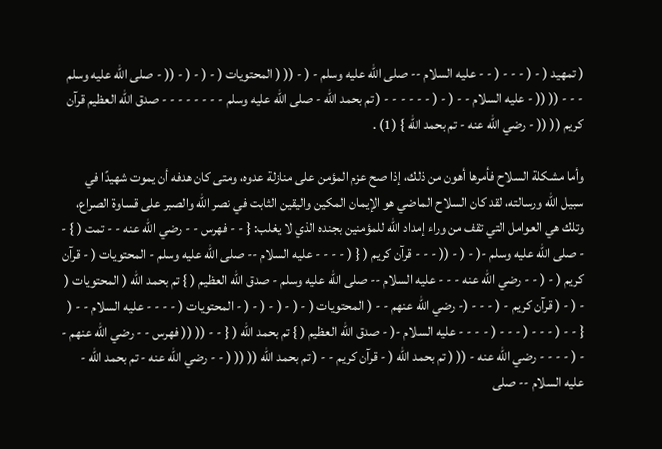( تمهيد ( - ( - - - ( - - عليه السلام -- صلى الله عليه وسلم - ( - (( ( المحتويات ( - ( - ( - (( - صلى الله عليه وسلم - - - (( (( - عليه السلام - - ( - ( - - - - - - ( تم بحمد الله - صلى الله عليه وسلم - - - - - - - - صدق الله العظيم قرآن كريم (( (( - رضي الله عنه - تم بحمد الله } (1) .

وأما مشكلة السلاح فأمرها أهون من ذلك، إذا صح عزم المؤمن على منازلة عدوه، ومتى كان هدفه أن يموت شهيدًا في سبيل الله ورسالته، لقد كان السلاح الماضي هو الإيمان المكين واليقين الثابت في نصر الله والصبر على قساوة الصراع، وتلك هي العوامل التي تقف من وراء إمداد الله للمؤمنين بجنده الذي لا يغلب: { - - فهرس - - رضي الله عنه - - تمت ( } - - صلى الله عليه وسلم -( - ( - (( - - - قرآن كريم ( { ( - - - - عليه السلام -- صلى الله عليه وسلم - المحتويات ( - قرآن كريم ( - ( - - رضي الله عنه - - - عليه السلام -- صلى الله عليه وسلم - صدق الله العظيم ( } تم بحمد الله ( المحتويات ( - ( - ( قرآن كريم - ( - - - (- رضي الله عنهم - - ( المحتويات ( - ( - ( - ( - ( - المحتويات ( - - - - عليه السلام - - ( { - - ( - - - ( - - - ( - - - - عليه السلام -( - صدق الله العظيم ( } تم بحمد الله ( { - - (( (( فهرس - - رضي الله عنهم - - ( - - - - رضي الله عنه - (( ( تم بحمد الله ( - قرآن كريم - - ( تم بحمد الله (( (( ( - - رضي الله عنه - تم بحمد الله - عليه السلام -- صلى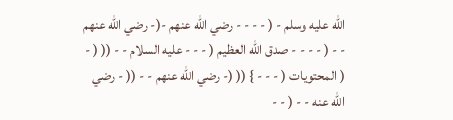الله عليه وسلم - ( - - - - رضي الله عنهم -(- رضي الله عنهم - - ( - - - - صدق الله العظيم ( - - - عليه السلام - - (( ( - ( المحتويات ( - - - } (( (- رضي الله عنهم - - (( - رضي الله عنه - - ( - -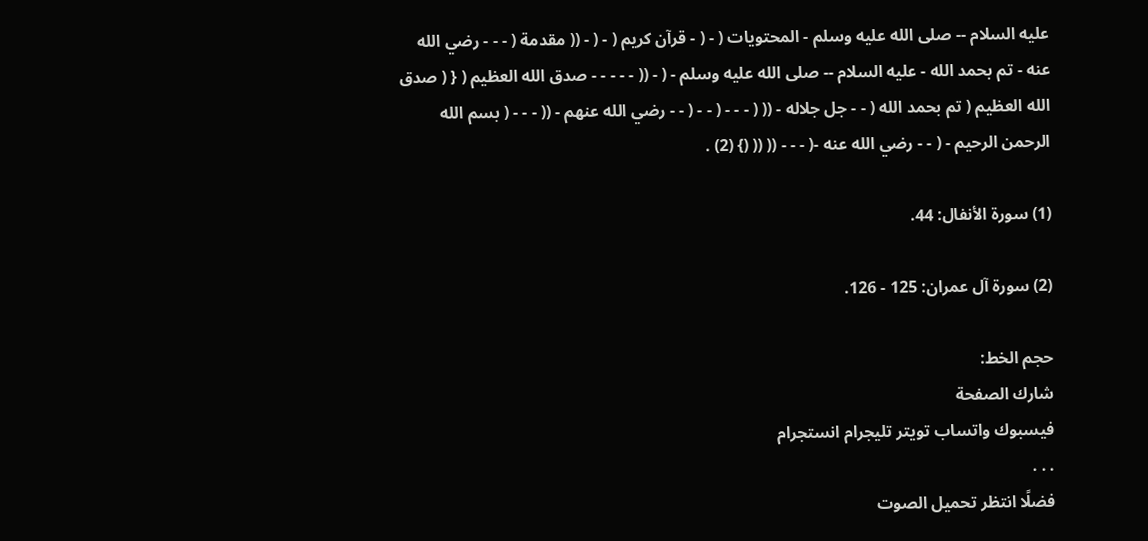عليه السلام -- صلى الله عليه وسلم - المحتويات ( - ( - قرآن كريم ( - ( - (( مقدمة ( - - - رضي الله عنه - تم بحمد الله - عليه السلام -- صلى الله عليه وسلم - ( - (( - - - - - صدق الله العظيم ( { ( صدق الله العظيم ( تم بحمد الله ( - - جل جلاله - (( ( - - - ( - - ( - - رضي الله عنهم - (( - - - ( بسم الله الرحمن الرحيم - ( - - رضي الله عنه -( - - - (( (( (} (2) .

(1) سورة الأنفال: 44.

(2) سورة آل عمران: 125 - 126.

حجم الخط:
شارك الصفحة
فيسبوك واتساب تويتر تليجرام انستجرام
. . .
فضلًا انتظر تحميل الصوت